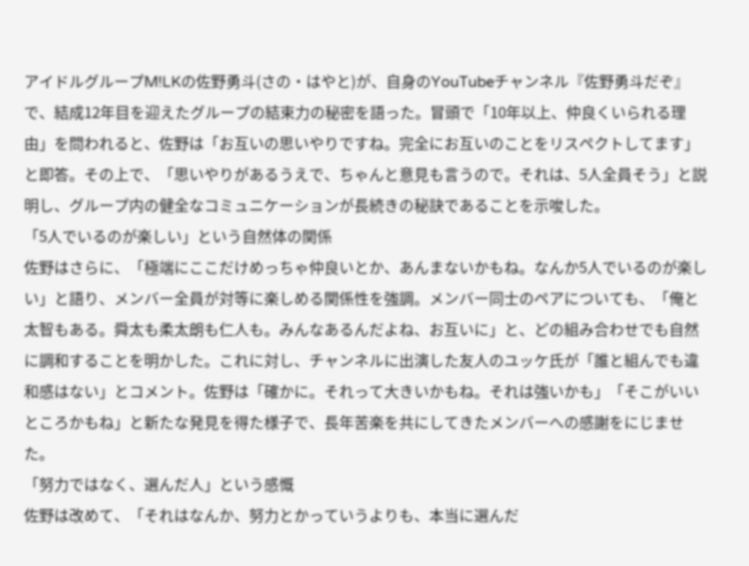アイドルグループM!LKの佐野勇斗(さの・はやと)が、自身のYouTubeチャンネル『佐野勇斗だぞ』で、結成12年目を迎えたグループの結束力の秘密を語った。冒頭で「10年以上、仲良くいられる理由」を問われると、佐野は「お互いの思いやりですね。完全にお互いのことをリスペクトしてます」と即答。その上で、「思いやりがあるうえで、ちゃんと意見も言うので。それは、5人全員そう」と説明し、グループ内の健全なコミュニケーションが長続きの秘訣であることを示唆した。
「5人でいるのが楽しい」という自然体の関係
佐野はさらに、「極端にここだけめっちゃ仲良いとか、あんまないかもね。なんか5人でいるのが楽しい」と語り、メンバー全員が対等に楽しめる関係性を強調。メンバー同士のペアについても、「俺と太智もある。舜太も柔太朗も仁人も。みんなあるんだよね、お互いに」と、どの組み合わせでも自然に調和することを明かした。これに対し、チャンネルに出演した友人のユッケ氏が「誰と組んでも違和感はない」とコメント。佐野は「確かに。それって大きいかもね。それは強いかも」「そこがいいところかもね」と新たな発見を得た様子で、長年苦楽を共にしてきたメンバーへの感謝をにじませた。
「努力ではなく、選んだ人」という感慨
佐野は改めて、「それはなんか、努力とかっていうよりも、本当に選んだ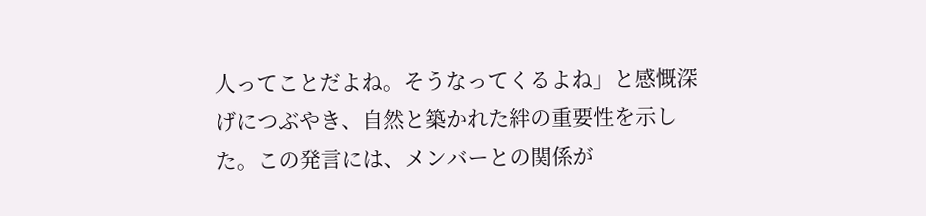人ってことだよね。そうなってくるよね」と感慨深げにつぶやき、自然と築かれた絆の重要性を示した。この発言には、メンバーとの関係が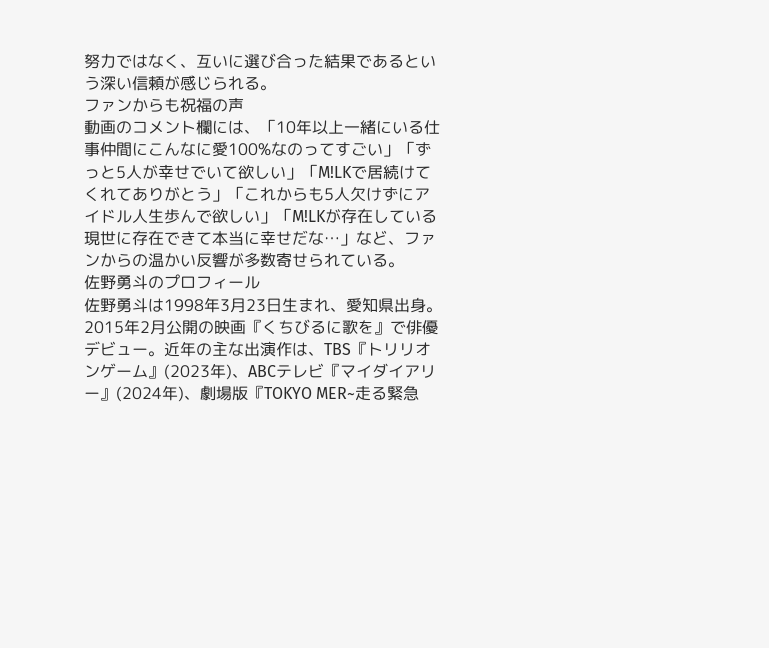努力ではなく、互いに選び合った結果であるという深い信頼が感じられる。
ファンからも祝福の声
動画のコメント欄には、「10年以上一緒にいる仕事仲間にこんなに愛100%なのってすごい」「ずっと5人が幸せでいて欲しい」「M!LKで居続けてくれてありがとう」「これからも5人欠けずにアイドル人生歩んで欲しい」「M!LKが存在している現世に存在できて本当に幸せだな…」など、ファンからの温かい反響が多数寄せられている。
佐野勇斗のプロフィール
佐野勇斗は1998年3月23日生まれ、愛知県出身。2015年2月公開の映画『くちびるに歌を』で俳優デビュー。近年の主な出演作は、TBS『トリリオンゲーム』(2023年)、ABCテレビ『マイダイアリー』(2024年)、劇場版『TOKYO MER~走る緊急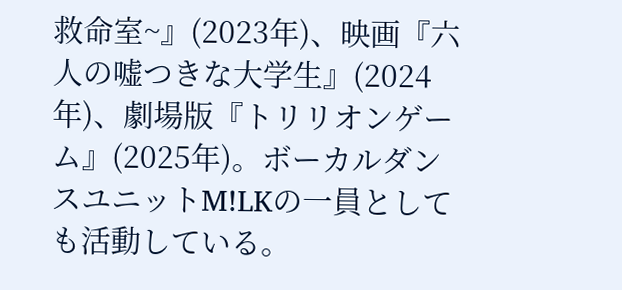救命室~』(2023年)、映画『六人の嘘つきな大学生』(2024年)、劇場版『トリリオンゲーム』(2025年)。ボーカルダンスユニットM!LKの一員としても活動している。